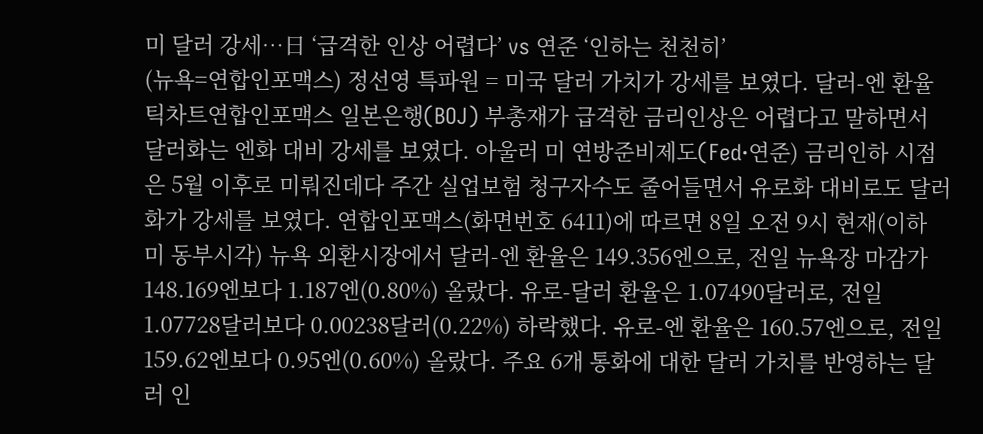미 달러 강세…日 ‘급격한 인상 어렵다’ vs 연준 ‘인하는 천천히’
(뉴욕=연합인포맥스) 정선영 특파원 = 미국 달러 가치가 강세를 보였다. 달러-엔 환율 틱차트연합인포맥스 일본은행(BOJ) 부총재가 급격한 금리인상은 어렵다고 말하면서 달러화는 엔화 대비 강세를 보였다. 아울러 미 연방준비제도(Fed·연준) 금리인하 시점은 5월 이후로 미뤄진데다 주간 실업보험 청구자수도 줄어들면서 유로화 대비로도 달러화가 강세를 보였다. 연합인포맥스(화면번호 6411)에 따르면 8일 오전 9시 현재(이하 미 동부시각) 뉴욕 외환시장에서 달러-엔 환율은 149.356엔으로, 전일 뉴욕장 마감가 148.169엔보다 1.187엔(0.80%) 올랐다. 유로-달러 환율은 1.07490달러로, 전일 1.07728달러보다 0.00238달러(0.22%) 하락했다. 유로-엔 환율은 160.57엔으로, 전일 159.62엔보다 0.95엔(0.60%) 올랐다. 주요 6개 통화에 대한 달러 가치를 반영하는 달러 인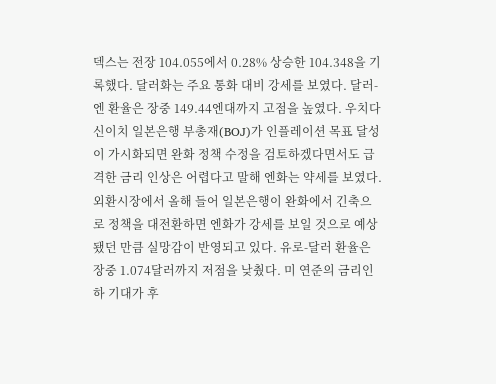덱스는 전장 104.055에서 0.28% 상승한 104.348을 기록했다. 달러화는 주요 통화 대비 강세를 보였다. 달러-엔 환율은 장중 149.44엔대까지 고점을 높였다. 우치다 신이치 일본은행 부총재(BOJ)가 인플레이션 목표 달성이 가시화되면 완화 정책 수정을 검토하겠다면서도 급격한 금리 인상은 어렵다고 말해 엔화는 약세를 보였다. 외환시장에서 올해 들어 일본은행이 완화에서 긴축으로 정책을 대전환하면 엔화가 강세를 보일 것으로 예상됐던 만큼 실망감이 반영되고 있다. 유로-달러 환율은 장중 1.074달러까지 저점을 낮췄다. 미 연준의 금리인하 기대가 후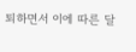퇴하면서 이에 따른 달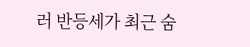러 반등세가 최근 숨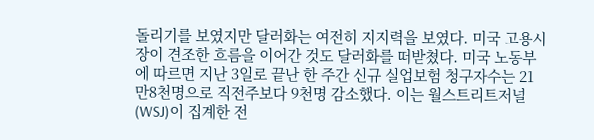돌리기를 보였지만 달러화는 여전히 지지력을 보였다. 미국 고용시장이 견조한 흐름을 이어간 것도 달러화를 떠받쳤다. 미국 노동부에 따르면 지난 3일로 끝난 한 주간 신규 실업보험 청구자수는 21만8천명으로 직전주보다 9천명 감소했다. 이는 월스트리트저널(WSJ)이 집계한 전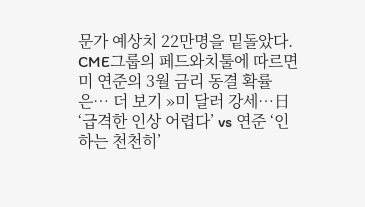문가 예상치 22만명을 밑돌았다. CME그룹의 페드와치툴에 따르면 미 연준의 3월 금리 동결 확률은… 더 보기 »미 달러 강세…日 ‘급격한 인상 어렵다’ vs 연준 ‘인하는 천천히’